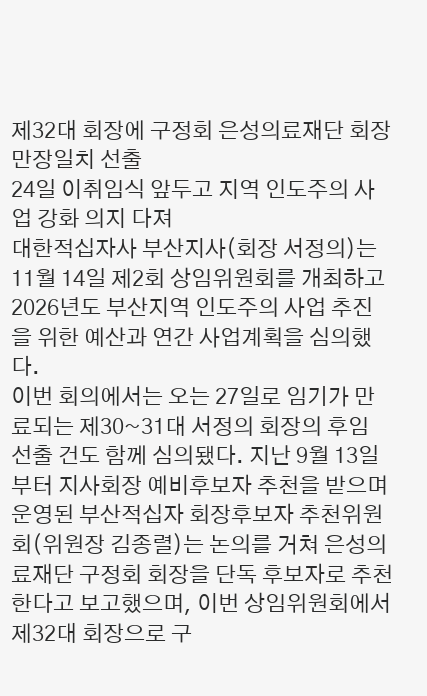제32대 회장에 구정회 은성의료재단 회장 만장일치 선출
24일 이취임식 앞두고 지역 인도주의 사업 강화 의지 다져
대한적십자사 부산지사(회장 서정의)는 11월 14일 제2회 상임위원회를 개최하고 2026년도 부산지역 인도주의 사업 추진을 위한 예산과 연간 사업계획을 심의했다.
이번 회의에서는 오는 27일로 임기가 만료되는 제30~31대 서정의 회장의 후임 선출 건도 함께 심의됐다. 지난 9월 13일부터 지사회장 예비후보자 추천을 받으며 운영된 부산적십자 회장후보자 추천위원회(위원장 김종렬)는 논의를 거쳐 은성의료재단 구정회 회장을 단독 후보자로 추천한다고 보고했으며, 이번 상임위원회에서 제32대 회장으로 구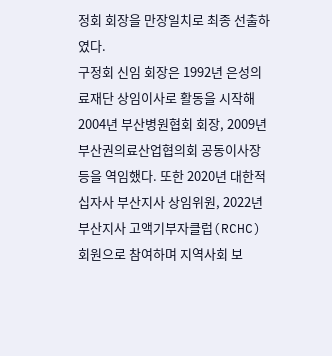정회 회장을 만장일치로 최종 선출하였다.
구정회 신임 회장은 1992년 은성의료재단 상임이사로 활동을 시작해 2004년 부산병원협회 회장, 2009년 부산권의료산업협의회 공동이사장 등을 역임했다. 또한 2020년 대한적십자사 부산지사 상임위원, 2022년 부산지사 고액기부자클럽(RCHC) 회원으로 참여하며 지역사회 보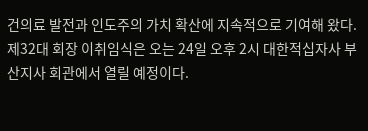건의료 발전과 인도주의 가치 확산에 지속적으로 기여해 왔다.
제32대 회장 이취임식은 오는 24일 오후 2시 대한적십자사 부산지사 회관에서 열릴 예정이다.